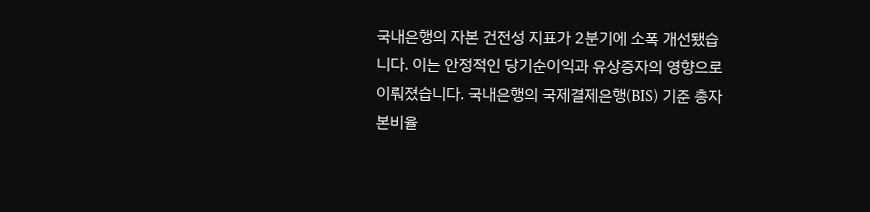국내은행의 자본 건전성 지표가 2분기에 소폭 개선됐습니다. 이는 안정적인 당기순이익과 유상증자의 영향으로 이뤄졌습니다. 국내은행의 국제결제은행(BIS) 기준 총자본비율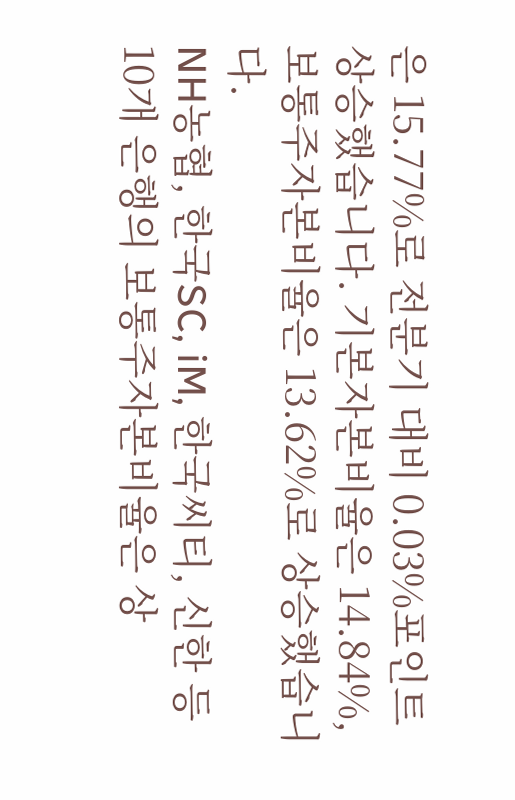은 15.77%로 전분기 대비 0.03%포인트 상승했습니다. 기본자본비율은 14.84%, 보통주자본비율은 13.62%로 상승했습니다.
NH농협, 한국SC, iM, 한국씨티, 신한 등 10개 은행의 보통주자본비율은 상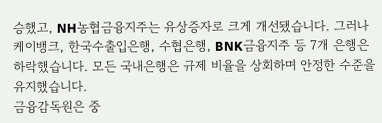승했고, NH농협금융지주는 유상증자로 크게 개선됐습니다. 그러나 케이뱅크, 한국수출입은행, 수협은행, BNK금융지주 등 7개 은행은 하락했습니다. 모든 국내은행은 규제 비율을 상회하며 안정한 수준을 유지했습니다.
금융감독원은 중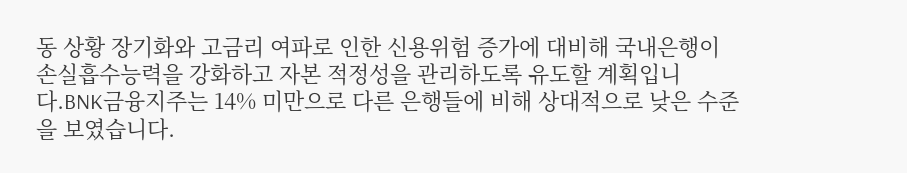동 상황 장기화와 고금리 여파로 인한 신용위험 증가에 대비해 국내은행이 손실흡수능력을 강화하고 자본 적정성을 관리하도록 유도할 계획입니다.BNK금융지주는 14% 미만으로 다른 은행들에 비해 상대적으로 낮은 수준을 보였습니다.